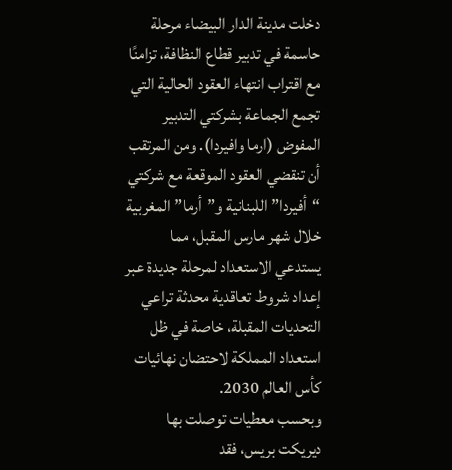دخلت مدينة الدار البيضاء مرحلة حاسمة في تدبير قطاع النظافة، تزامنًا مع اقتراب انتهاء العقود الحالية التي تجمع الجماعة بشركتي التدبير المفوض (ارما وافيردا). ومن المرتقب أن تنقضي العقود الموقعة مع شركتي “أفيردا” اللبنانية و”أرما” المغربية خلال شهر مارس المقبل، مما يستدعي الاستعداد لمرحلة جديدة عبر إعداد شروط تعاقدية محدثة تراعي التحديات المقبلة، خاصة في ظل استعداد المملكة لاحتضان نهائيات كأس العالم 2030.
وبحسب معطيات توصلت بها ديريكت بريس، فقد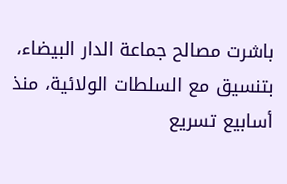باشرت مصالح جماعة الدار البيضاء، بتنسيق مع السلطات الولائية، منذ أسابيع تسريع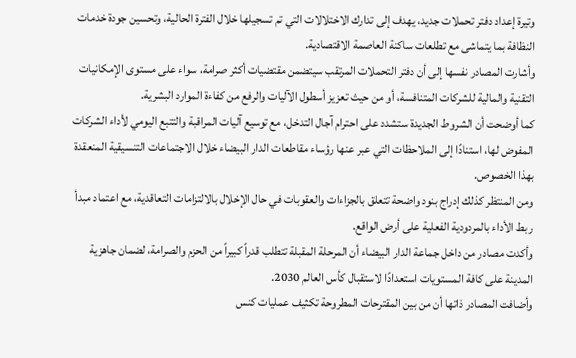وتيرة إعداد دفتر تحملات جديد، يهدف إلى تدارك الاختلالات التي تم تسجيلها خلال الفترة الحالية، وتحسين جودة خدمات النظافة بما يتماشى مع تطلعات ساكنة العاصمة الاقتصادية.
وأشارت المصادر نفسها إلى أن دفتر التحملات المرتقب سيتضمن مقتضيات أكثر صرامة، سواء على مستوى الإمكانيات التقنية والمالية للشركات المتنافسة، أو من حيث تعزيز أسطول الآليات والرفع من كفاءة الموارد البشرية.
كما أوضحت أن الشروط الجديدة ستشدد على احترام آجال التدخل، مع توسيع آليات المراقبة والتتبع اليومي لأداء الشركات المفوض لها، استنادًا إلى الملاحظات التي عبر عنها رؤساء مقاطعات الدار البيضاء خلال الاجتماعات التنسيقية المنعقدة بهذا الخصوص.
ومن المنتظر كذلك إدراج بنود واضحة تتعلق بالجزاءات والعقوبات في حال الإخلال بالالتزامات التعاقدية، مع اعتماد مبدأ ربط الأداء بالمردودية الفعلية على أرض الواقع.
وأكدت مصادر من داخل جماعة الدار البيضاء أن المرحلة المقبلة تتطلب قدراً كبيراً من الحزم والصرامة، لضمان جاهزية المدينة على كافة المستويات استعدادًا لاستقبال كأس العالم 2030.
وأضافت المصادر ذاتها أن من بين المقترحات المطروحة تكثيف عمليات كنس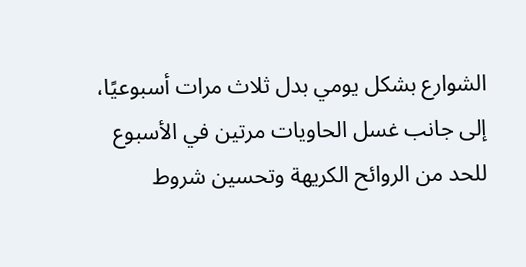الشوارع بشكل يومي بدل ثلاث مرات أسبوعيًا، إلى جانب غسل الحاويات مرتين في الأسبوع للحد من الروائح الكريهة وتحسين شروط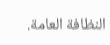النظافة العامة.